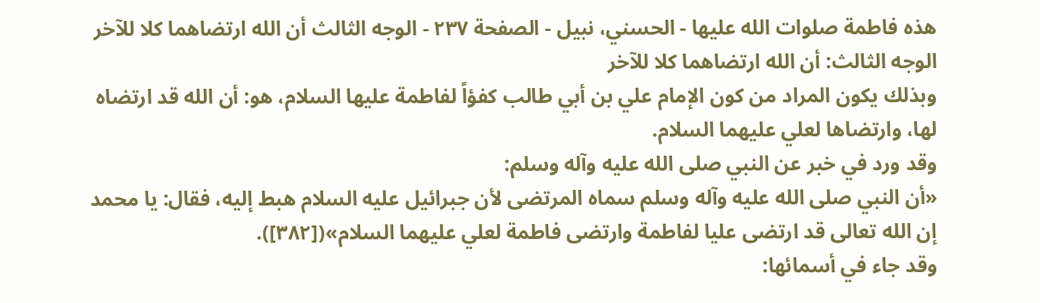هذه فاطمة صلوات الله عليها - الحسني، نبيل - الصفحة ٢٣٧ - الوجه الثالث أن الله ارتضاهما كلا للآخر
الوجه الثالث: أن الله ارتضاهما كلا للآخر
وبذلك يكون المراد من كون الإمام علي بن أبي طالب كفؤاً لفاطمة عليها السلام، هو: أن الله قد ارتضاه لها، وارتضاها لعلي عليهما السلام.
وقد ورد في خبر عن النبي صلى الله عليه وآله وسلم:
«أن النبي صلى الله عليه وآله وسلم سماه المرتضى لأن جبرائيل عليه السلام هبط إليه، فقال: يا محمد إن الله تعالى قد ارتضى عليا لفاطمة وارتضى فاطمة لعلي عليهما السلام»([٣٨٢]).
وقد جاء في أسمائها: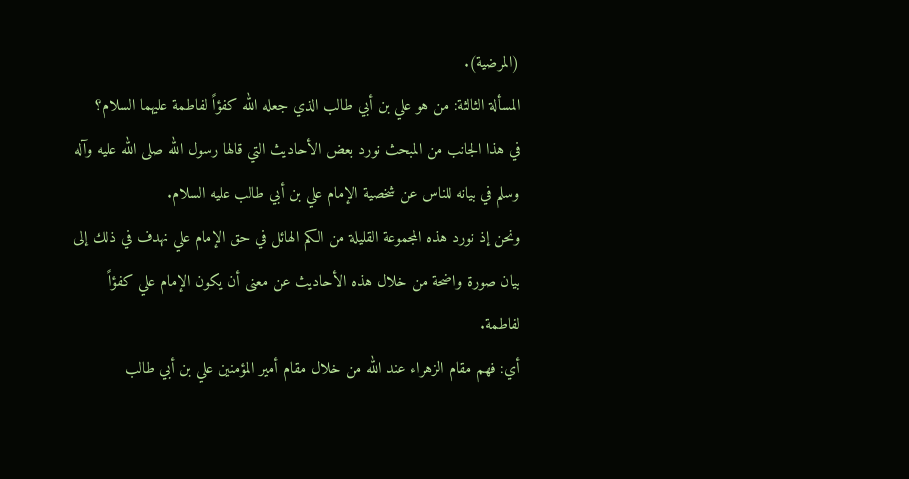(المرضية).
المسألة الثالثة: من هو علي بن أبي طالب الذي جعله الله كفؤاً لفاطمة عليهما السلام؟
في هذا الجانب من المبحث نورد بعض الأحاديث التي قالها رسول الله صلى الله عليه وآله وسلم في بيانه للناس عن شخصية الإمام علي بن أبي طالب عليه السلام.
ونحن إذ نورد هذه المجموعة القليلة من الكم الهائل في حق الإمام علي نهدف في ذلك إلى بيان صورة واضحة من خلال هذه الأحاديث عن معنى أن يكون الإمام علي كفؤاً لفاطمة.
أي: فهم مقام الزهراء عند الله من خلال مقام أمير المؤمنين علي بن أبي طالب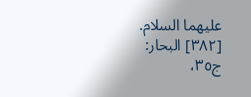عليهما السلام.
[٣٨٢] البحار: ج٣٥،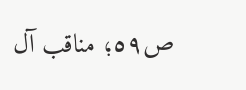ص٥٩؛ مناقب آل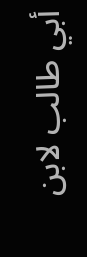أبي طالب لابن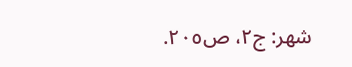شهر: ج٢، ص٢٠٥.